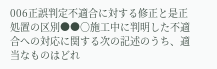006正誤判定不適合に対する修正と是正処置の区別●●○施工中に判明した不適合への対応に関する次の記述のうち、適当なものはどれ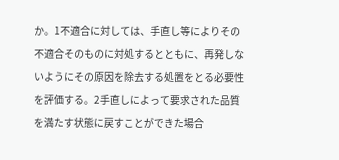か。1不適合に対しては、手直し等によりその不適合そのものに対処するとともに、再発しないようにその原因を除去する処置をとる必要性を評価する。2手直しによって要求された品質を満たす状態に戻すことができた場合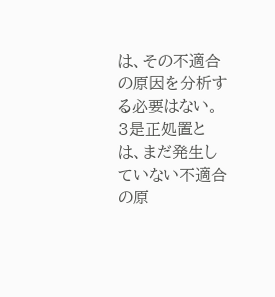は、その不適合の原因を分析する必要はない。3是正処置とは、まだ発生していない不適合の原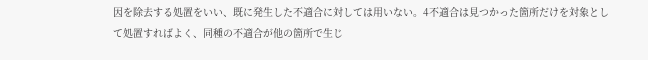因を除去する処置をいい、既に発生した不適合に対しては用いない。4不適合は見つかった箇所だけを対象として処置すればよく、同種の不適合が他の箇所で生じ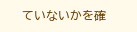ていないかを確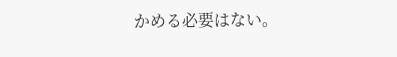かめる必要はない。